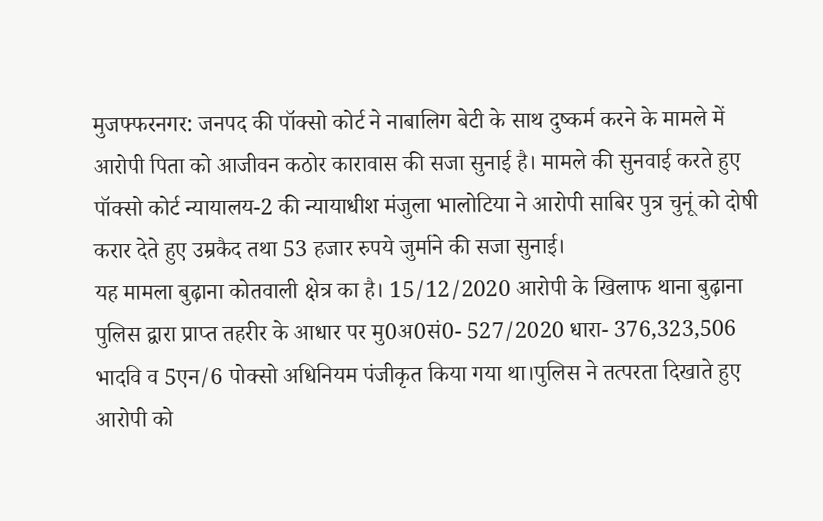मुजफ्फरनगर: जनपद की पॉक्सो कोर्ट ने नाबालिग बेटी के साथ दुष्कर्म करने के मामले में आरोपी पिता को आजीवन कठोर कारावास की सजा सुनाई है। मामले की सुनवाई करते हुए पॉक्सो कोर्ट न्यायालय-2 की न्यायाधीश मंजुला भालोटिया ने आरोपी साबिर पुत्र चुनूं को दोषी करार देते हुए उम्रकैद तथा 53 हजार रुपये जुर्माने की सजा सुनाई।
यह मामला बुढ़ाना कोतवाली क्षेत्र का है। 15/12/2020 आरोपी के खिलाफ थाना बुढ़ाना पुलिस द्वारा प्राप्त तहरीर के आधार पर मु0अ0सं0- 527/2020 धारा- 376,323,506 भादवि व 5एन/6 पोक्सो अधिनियम पंजीकृत किया गया था।पुलिस ने तत्परता दिखाते हुए आरोपी को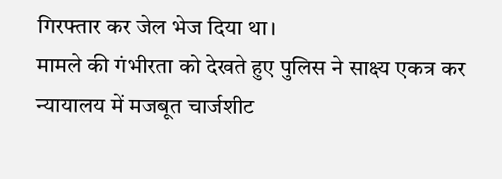गिरफ्तार कर जेल भेज दिया था।
मामले की गंभीरता को देखते हुए पुलिस ने साक्ष्य एकत्र कर न्यायालय में मजबूत चार्जशीट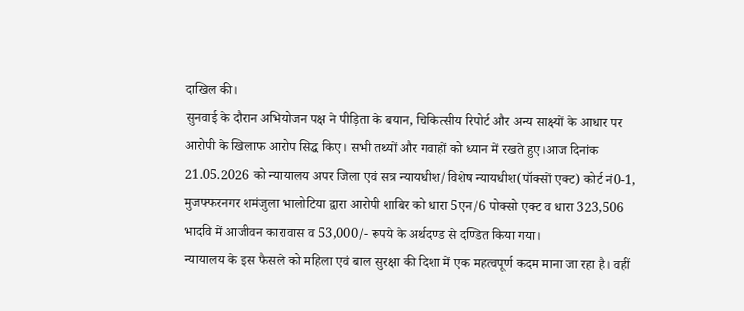दाखिल की।
सुनवाई के दौरान अभियोजन पक्ष ने पीड़िता के बयान, चिकित्सीय रिपोर्ट और अन्य साक्ष्यों के आधार पर आरोपी के खिलाफ आरोप सिद्ध किए। सभी तथ्यों और गवाहों को ध्यान में रखते हुए।आज दिनांक 21.05.2026 को न्यायालय अपर जिला एवं सत्र न्यायधीश/विशेष न्यायधीश(पॉक्सों एक्ट) कोर्ट नं0-1, मुजफ्फरनगर शमंजुला भालोटिया द्वारा आरोपी शाबिर को धारा 5एन/6 पोक्सो एक्ट व धारा 323,506 भादवि में आजीवन कारावास व 53,000/- रूपये के अर्थदण्ड से दण्डित किया गया।
न्यायालय के इस फैसले को महिला एवं बाल सुरक्षा की दिशा में एक महत्वपूर्ण कदम माना जा रहा है। वहीं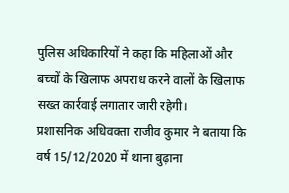पुलिस अधिकारियों ने कहा कि महिलाओं और बच्चों के खिलाफ अपराध करने वालों के खिलाफ सख्त कार्रवाई लगातार जारी रहेगी।
प्रशासनिक अधिवक्ता राजीव कुमार ने बताया कि वर्ष 15/12/2020 में थाना बुढ़ाना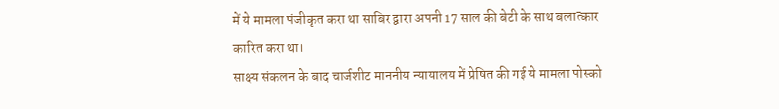में ये मामला पंजीकृत करा था साबिर द्वारा अपनी 17 साल की बेटी के साथ बलात्कार कारित करा था।
साक्ष्य संकलन के बाद चार्जशीट माननीय न्यायालय में प्रेषित की गई ये मामला पोस्को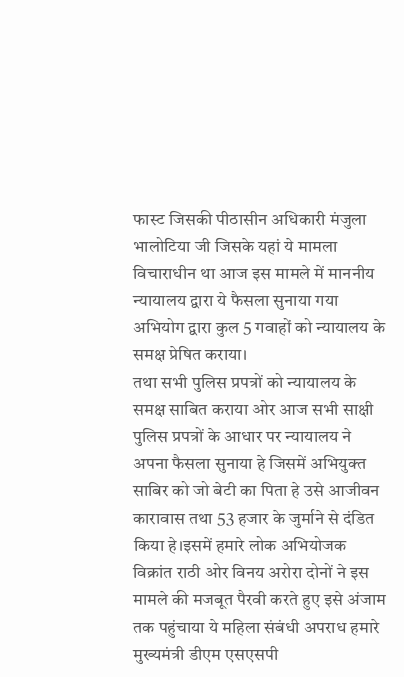फास्ट जिसकी पीठासीन अधिकारी मंजुला भालोटिया जी जिसके यहां ये मामला विचाराधीन था आज इस मामले में माननीय न्यायालय द्वारा ये फैसला सुनाया गया अभियोग द्वारा कुल 5 गवाहों को न्यायालय के समक्ष प्रेषित कराया।
तथा सभी पुलिस प्रपत्रों को न्यायालय के समक्ष साबित कराया ओर आज सभी साक्षी पुलिस प्रपत्रों के आधार पर न्यायालय ने अपना फैसला सुनाया हे जिसमें अभियुक्त साबिर को जो बेटी का पिता हे उसे आजीवन कारावास तथा 53 हजार के जुर्माने से दंडित किया हे।इसमें हमारे लोक अभियोजक विक्रांत राठी ओर विनय अरोरा दोनों ने इस मामले की मजबूत पैरवी करते हुए इसे अंजाम तक पहुंचाया ये महिला संबंधी अपराध हमारे मुख्यमंत्री डीएम एसएसपी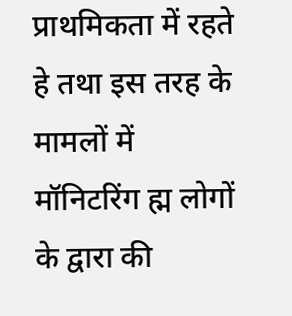प्राथमिकता में रहते हे तथा इस तरह के मामलों में मॉनिटरिंग ह्म लोगों के द्वारा की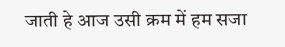जाती हे आज उसी क्रम में हम सजा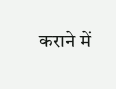कराने में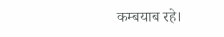कम्बयाब रहे।